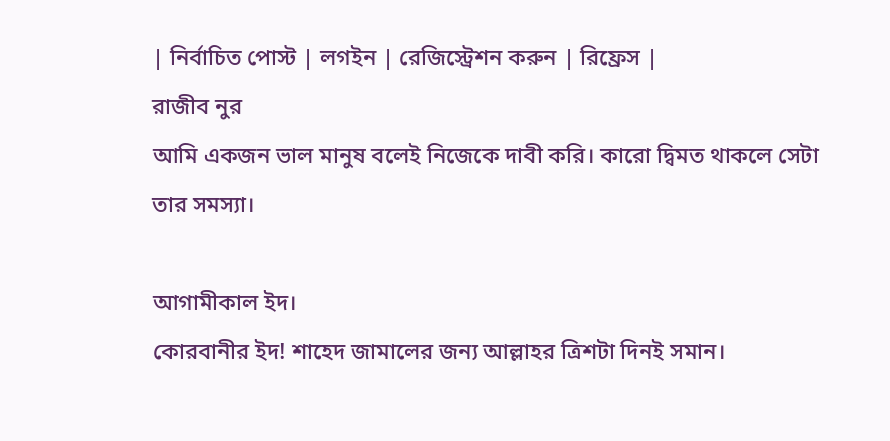| নির্বাচিত পোস্ট | লগইন | রেজিস্ট্রেশন করুন | রিফ্রেস |
রাজীব নুর
আমি একজন ভাল মানুষ বলেই নিজেকে দাবী করি। কারো দ্বিমত থাকলে সেটা তার সমস্যা।

আগামীকাল ইদ।
কোরবানীর ইদ! শাহেদ জামালের জন্য আল্লাহর ত্রিশটা দিনই সমান।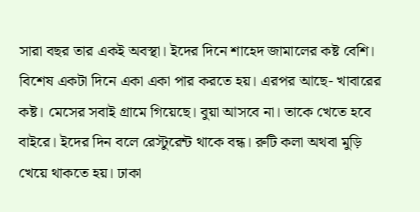সারা বছর তার একই অবস্থা। ইদের দিনে শাহেদ জামালের কষ্ট বেশি। বিশেষ একটা দিনে একা একা পার করতে হয়। এরপর আছে- খাবারের কষ্ট। মেসের সবাই গ্রামে গিয়েছে। বুয়া আসবে না। তাকে খেতে হবে বাইরে। ইদের দিন বলে রেস্টুরেন্ট থাকে বন্ধ। রুটি কলা অথবা মুড়ি খেয়ে থাকতে হয়। ঢাকা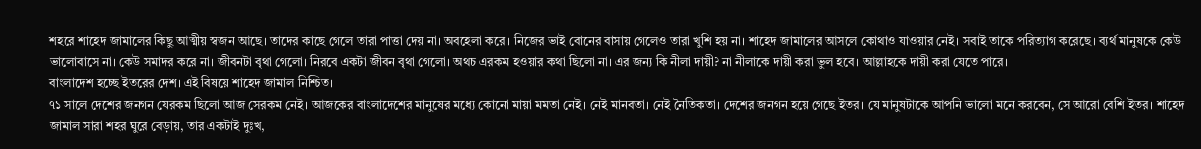শহরে শাহেদ জামালের কিছু আত্মীয় স্বজন আছে। তাদের কাছে গেলে তারা পাত্তা দেয় না। অবহেলা করে। নিজের ভাই বোনের বাসায় গেলেও তারা খুশি হয় না। শাহেদ জামালের আসলে কোথাও যাওয়ার নেই। সবাই তাকে পরিত্যাগ করেছে। ব্যর্থ মানুষকে কেউ ভালোবাসে না। কেউ সমাদর করে না। জীবনটা বৃথা গেলো। নিরবে একটা জীবন বৃথা গেলো। অথচ এরকম হওয়ার কথা ছিলো না। এর জন্য কি নীলা দায়ী? না নীলাকে দায়ী করা ভুল হবে। আল্লাহকে দায়ী করা যেতে পারে।
বাংলাদেশ হচ্ছে ইতরের দেশ। এই বিষয়ে শাহেদ জামাল নিশ্চিত।
৭১ সালে দেশের জনগন যেরকম ছিলো আজ সেরকম নেই। আজকের বাংলাদেশের মানুষের মধ্যে কোনো মায়া মমতা নেই। নেই মানবতা। নেই নৈতিকতা। দেশের জনগন হয়ে গেছে ইতর। যে মানুষটাকে আপনি ভালো মনে করবেন, সে আরো বেশি ইতর। শাহেদ জামাল সারা শহর ঘুরে বেড়ায়, তার একটাই দুঃখ,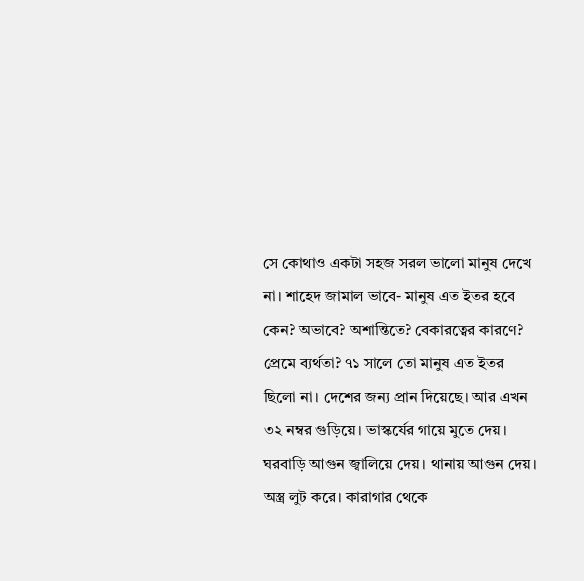সে কোথাও একটা সহজ সরল ভালো মানুষ দেখে না। শাহেদ জামাল ভাবে- মানুষ এত ইতর হবে কেন? অভাবে? অশান্তিতে? বেকারত্বের কারণে? প্রেমে ব্যর্থতা? ৭১ সালে তো মানুষ এত ইতর ছিলো না। দেশের জন্য প্রান দিয়েছে। আর এখন ৩২ নম্বর গুড়িয়ে। ভাস্কর্যের গায়ে মুতে দেয়। ঘরবাড়ি আগুন জ্বালিয়ে দেয়। থানায় আগুন দেয়। অস্ত্র লুট করে। কারাগার থেকে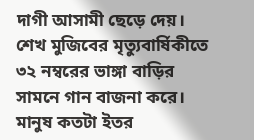দাগী আসামী ছেড়ে দেয়। শেখ মুজিবের মৃত্যুবার্ষিকীতে ৩২ নম্বরের ভাঙ্গা বাড়ির সামনে গান বাজনা করে। মানুষ কতটা ইতর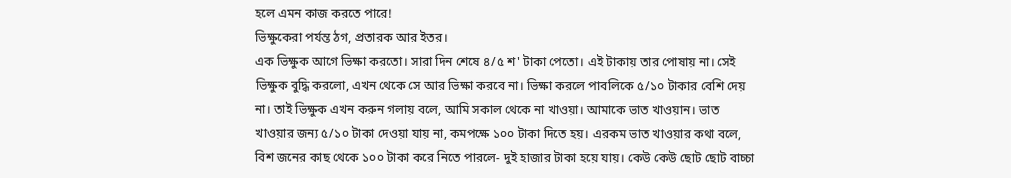হলে এমন কাজ করতে পারে!
ভিক্ষুকেরা পর্যন্ত ঠগ, প্রতারক আর ইতর।
এক ভিক্ষুক আগে ভিক্ষা করতো। সারা দিন শেষে ৪/৫ শ' টাকা পেতো। এই টাকায় তার পোষায় না। সেই ভিক্ষুক বুদ্ধি করলো, এখন থেকে সে আর ভিক্ষা করবে না। ভিক্ষা করলে পাবলিকে ৫/১০ টাকার বেশি দেয় না। তাই ভিক্ষুক এখন করুন গলায় বলে, আমি সকাল থেকে না খাওয়া। আমাকে ভাত খাওয়ান। ভাত খাওয়ার জন্য ৫/১০ টাকা দেওয়া যায় না, কমপক্ষে ১০০ টাকা দিতে হয়। এরকম ভাত খাওয়ার কথা বলে, বিশ জনের কাছ থেকে ১০০ টাকা করে নিতে পারলে- দুই হাজার টাকা হয়ে যায়। কেউ কেউ ছোট ছোট বাচ্চা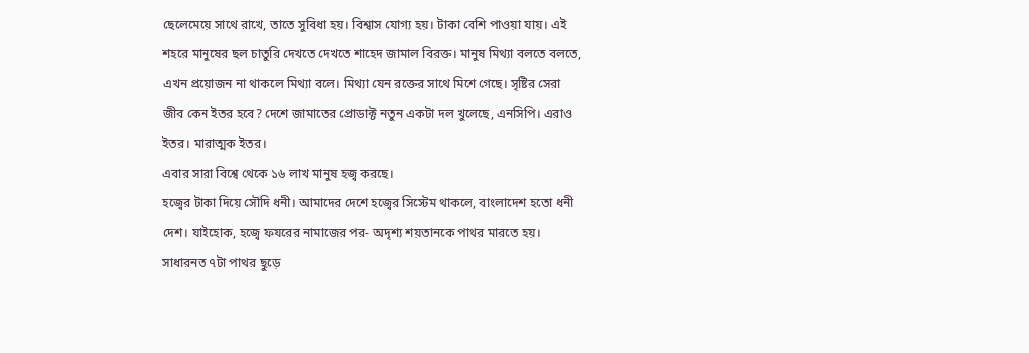ছেলেমেয়ে সাথে রাখে, তাতে সুবিধা হয়। বিশ্বাস যোগ্য হয়। টাকা বেশি পাওয়া যায়। এই শহরে মানুষের ছল চাতুরি দেখতে দেখতে শাহেদ জামাল বিরক্ত। মানুষ মিথ্যা বলতে বলতে, এখন প্রয়োজন না থাকলে মিথ্যা বলে। মিথ্যা যেন রক্তের সাথে মিশে গেছে। সৃষ্টির সেরা জীব কেন ইতর হবে? দেশে জামাতের প্রোডাক্ট নতুন একটা দল খুলেছে, এনসিপি। এরাও ইতর। মারাত্মক ইতর।
এবার সারা বিশ্বে থেকে ১৬ লাখ মানুষ হজ্ব করছে।
হজ্বের টাকা দিয়ে সৌদি ধনী। আমাদের দেশে হজ্বের সিস্টেম থাকলে, বাংলাদেশ হতো ধনী দেশ। যাইহোক, হজ্বে ফযরের নামাজের পর- অদৃশ্য শয়তানকে পাথর মারতে হয়। সাধারনত ৭টা পাথর ছুড়ে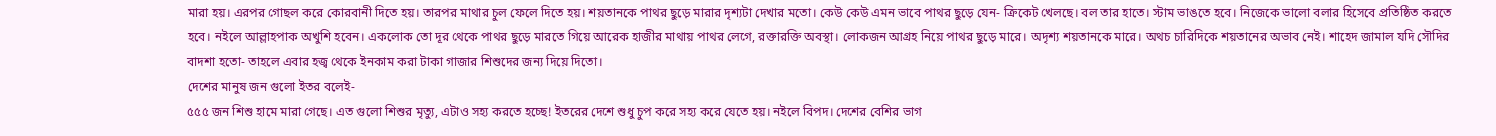মারা হয়। এরপর গোছল করে কোরবানী দিতে হয়। তারপর মাথার চুল ফেলে দিতে হয়। শয়তানকে পাথর ছুড়ে মারার দৃশ্যটা দেখার মতো। কেউ কেউ এমন ভাবে পাথর ছুড়ে যেন- ক্রিকেট খেলছে। বল তার হাতে। স্টাম ভাঙতে হবে। নিজেকে ভালো বলার হিসেবে প্রতিষ্ঠিত করতে হবে। নইলে আল্লাহপাক অখুশি হবেন। একলোক তো দূর থেকে পাথর ছুড়ে মারতে গিয়ে আরেক হাজীর মাথায় পাথর লেগে, রক্তারক্তি অবস্থা। লোকজন আগ্রহ নিয়ে পাথর ছুড়ে মারে। অদৃশ্য শয়তানকে মারে। অথচ চারিদিকে শয়তানের অভাব নেই। শাহেদ জামাল যদি সৌদির বাদশা হতো- তাহলে এবার হজ্ব থেকে ইনকাম করা টাকা গাজার শিশুদের জন্য দিয়ে দিতো।
দেশের মানুষ জন গুলো ইতর বলেই-
৫৫৫ জন শিশু হামে মারা গেছে। এত গুলো শিশুর মৃত্যু, এটাও সহ্য করতে হচ্ছে! ইতরের দেশে শুধু চুপ করে সহ্য করে যেতে হয়। নইলে বিপদ। দেশের বেশির ভাগ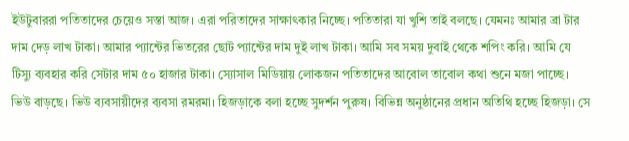ইউটুবাররা পতিতাদের চেয়েও সস্তা আজ। এরা পরিতাদের সাক্ষাৎকার নিচ্ছে। পতিতারা যা খুশি তাই বলছে। যেমনঃ আমার ব্রা টার দাম দেড় লাখ টাকা। আমার প্যান্টের ভিতরের ছোট প্যান্টের দাম দুই লাখ টাকা। আমি সব সময় দুবাই থেকে শপিং করি। আমি যে টিস্যু ব্যবহার করি সেটার দাম ৫০ হাজার টাকা। স্যোসাল মিডিয়ায় লোকজন পতিতাদের আবোল তাবোল কথা শুনে মজা পাচ্ছে। ভিউ বাড়ছে। ভিউ ব্যবসায়ীদের ব্যবসা রমরমা। হিজড়াকে বলা হচ্ছে সুদর্শন পুরুষ। বিভিন্ন অনুষ্ঠানের প্রধান অতিথি হচ্ছে হিজড়া। সে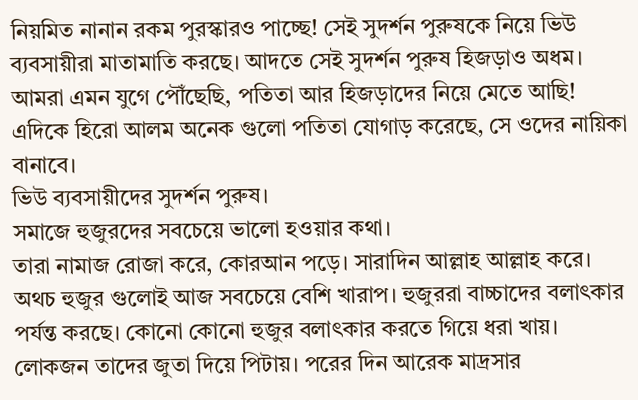নিয়মিত নানান রকম পুরস্কারও পাচ্ছে! সেই সুদর্শন পুরুষকে নিয়ে ভিউ ব্যবসায়ীরা মাতামাতি করছে। আদতে সেই সুদর্শন পুরুষ হিজড়াও অধম। আমরা এমন যুগে পৌঁছেছি, পতিতা আর হিজড়াদের নিয়ে মেতে আছি! এদিকে হিরো আলম অনেক গুলো পতিতা যোগাড় করেছে, সে ওদের নায়িকা বানাবে।
ভিউ ব্যবসায়ীদের সুদর্শন পুরুষ।
সমাজে হুজুরদের সবচেয়ে ভালো হওয়ার কথা।
তারা নামাজ রোজা করে, কোরআন পড়ে। সারাদিন আল্লাহ আল্লাহ করে। অথচ হুজুর গুলোই আজ সবচেয়ে বেশি খারাপ। হুজুররা বাচ্চাদের বলাৎকার পর্যন্ত করছে। কোনো কোনো হুজুর বলাৎকার করতে গিয়ে ধরা খায়। লোকজন তাদের জুতা দিয়ে পিটায়। পরের দিন আরেক মাদ্রসার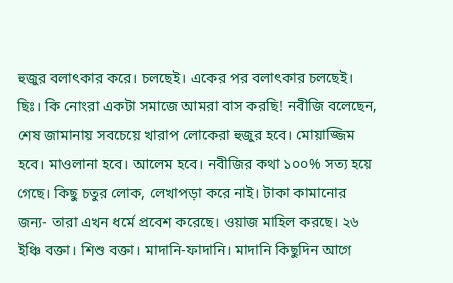হুজুর বলাৎকার করে। চলছেই। একের পর বলাৎকার চলছেই। ছিঃ। কি নোংরা একটা সমাজে আমরা বাস করছি! নবীজি বলেছেন, শেষ জামানায় সবচেয়ে খারাপ লোকেরা হুজুর হবে। মোয়াজ্জিম হবে। মাওলানা হবে। আলেম হবে। নবীজির কথা ১০০% সত্য হয়ে গেছে। কিছু চতুর লোক, লেখাপড়া করে নাই। টাকা কামানোর জন্য- তারা এখন ধর্মে প্রবেশ করেছে। ওয়াজ মাহিল করছে। ২৬ ইঞ্চি বক্তা। শিশু বক্তা। মাদানি-ফাদানি। মাদানি কিছুদিন আগে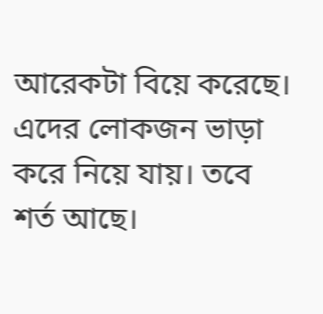আরেকটা বিয়ে করেছে। এদের লোকজন ভাড়া করে নিয়ে যায়। তবে শর্ত আছে।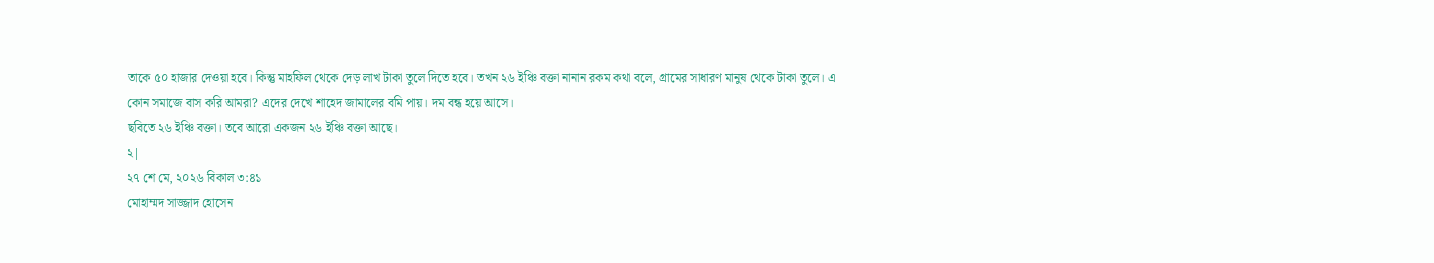তাকে ৫০ হাজার দেওয়া হবে। কিন্তু মাহফিল থেকে দেড় লাখ টাকা তুলে দিতে হবে। তখন ২৬ ইঞ্চি বক্তা নানান রকম কথা বলে, গ্রামের সাধারণ মানুষ থেকে টাকা তুলে। এ কোন সমাজে বাস করি আমরা? এদের দেখে শাহেদ জামালের বমি পায়। দম বন্ধ হয়ে আসে।
ছবিতে ২৬ ইঞ্চি বক্তা। তবে আরো একজন ২৬ ইঞ্চি বক্তা আছে।
২|
২৭ শে মে, ২০২৬ বিকাল ৩:৪১
মোহাম্মদ সাজ্জাদ হোসেন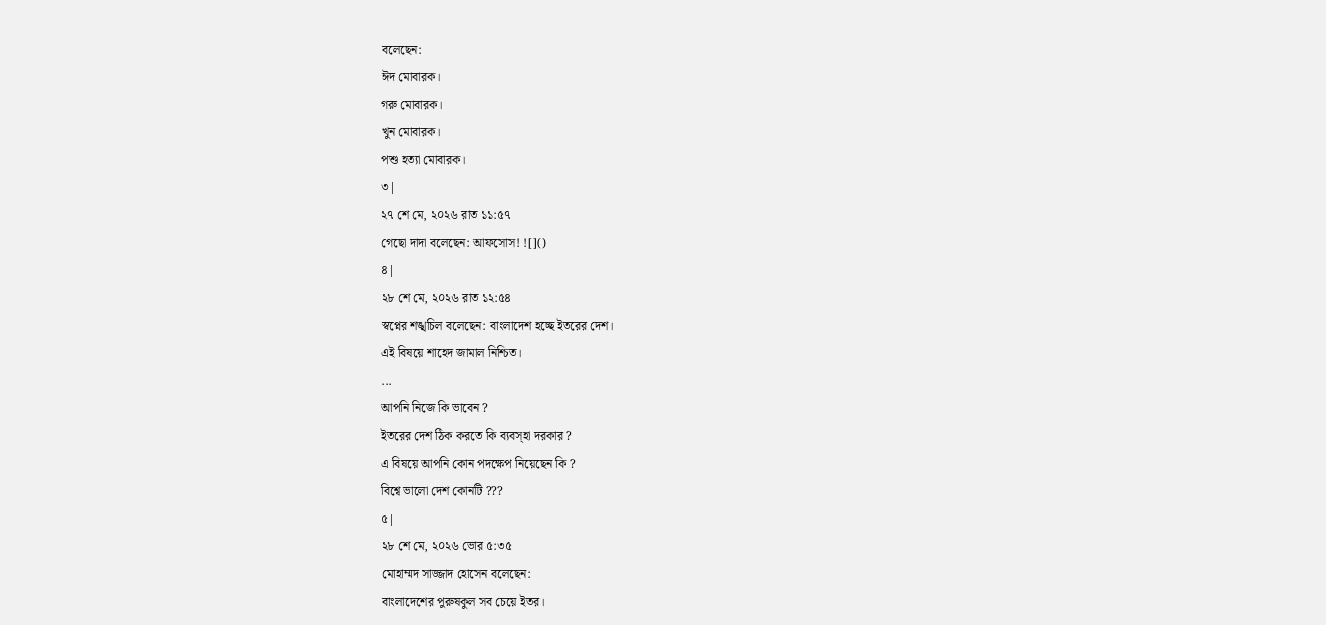বলেছেন:
ঈদ মোবারক।
গরু মোবারক।
খুন মোবারক।
পশু হত্যা মোবারক।
৩|
২৭ শে মে, ২০২৬ রাত ১১:৫৭
গেছো দাদা বলেছেন: আফসোস! ![]()
৪|
২৮ শে মে, ২০২৬ রাত ১২:৫৪
স্বপ্নের শঙ্খচিল বলেছেন: বাংলাদেশ হচ্ছে ইতরের দেশ।
এই বিষয়ে শাহেদ জামাল নিশ্চিত।
...
আপনি নিজে কি ভাবেন ?
ইতরের দেশ ঠিক করতে কি ব্যবস্হা দরকার ?
এ বিষয়ে আপনি কোন পদক্ষেপ নিয়েছেন কি ?
বিশ্বে ভালো দেশ কোনটি ???
৫|
২৮ শে মে, ২০২৬ ভোর ৫:৩৫
মোহাম্মদ সাজ্জাদ হোসেন বলেছেন:
বাংলাদেশের পুরুষকুল সব চেয়ে ইতর।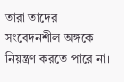তারা তাদের সংবেদনশীল অঙ্গকে নিয়ন্ত্রণ করতে পারে না।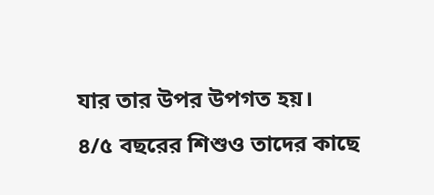যার তার উপর উপগত হয়।
৪/৫ বছরের শিশুও তাদের কাছে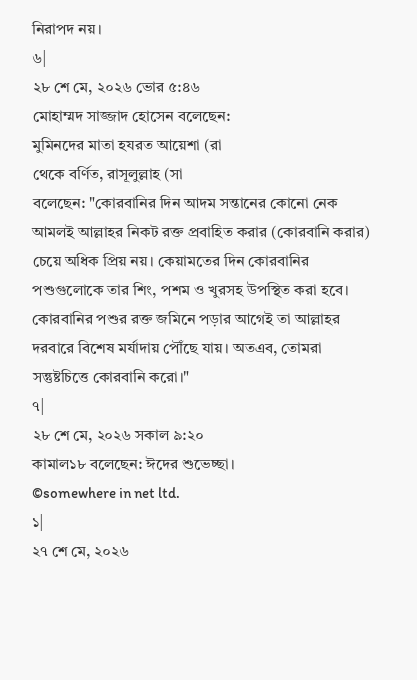নিরাপদ নয়।
৬|
২৮ শে মে, ২০২৬ ভোর ৫:৪৬
মোহাম্মদ সাজ্জাদ হোসেন বলেছেন:
মুমিনদের মাতা হযরত আয়েশা (রা
থেকে বর্ণিত, রাসূলুল্লাহ (সা
বলেছেন: "কোরবানির দিন আদম সন্তানের কোনো নেক আমলই আল্লাহর নিকট রক্ত প্রবাহিত করার (কোরবানি করার) চেয়ে অধিক প্রিয় নয়। কেয়ামতের দিন কোরবানির পশুগুলোকে তার শিং, পশম ও খুরসহ উপস্থিত করা হবে। কোরবানির পশুর রক্ত জমিনে পড়ার আগেই তা আল্লাহর দরবারে বিশেষ মর্যাদায় পৌঁছে যায়। অতএব, তোমরা সন্তুষ্টচিত্তে কোরবানি করো।"
৭|
২৮ শে মে, ২০২৬ সকাল ৯:২০
কামাল১৮ বলেছেন: ঈদের শুভেচ্ছা।
©somewhere in net ltd.
১|
২৭ শে মে, ২০২৬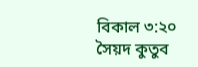বিকাল ৩:২০
সৈয়দ কুতুব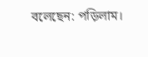বলেছেন: পড়িলাম।